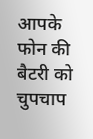आपके फोन की बैटरी को चुपचाप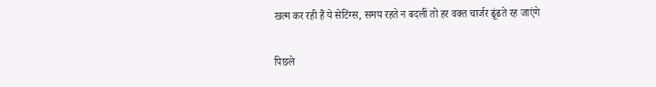खत्म कर रही हैं ये सेटिंग्स, समय रहते न बदलीं तो हर वक्त चार्जर ढूंढते रह जाएंगे

पिछले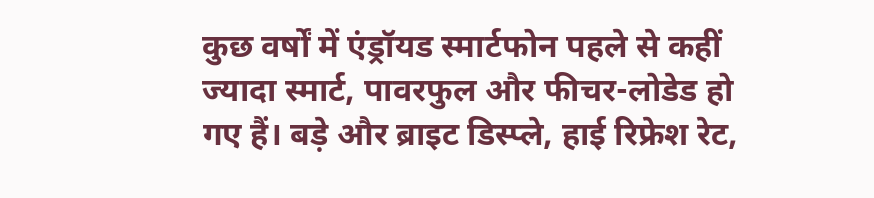कुछ वर्षों में एंड्रॉयड स्मार्टफोन पहले से कहीं ज्यादा स्मार्ट, पावरफुल और फीचर-लोडेड हो गए हैं। बड़े और ब्राइट डिस्प्ले, हाई रिफ्रेश रेट,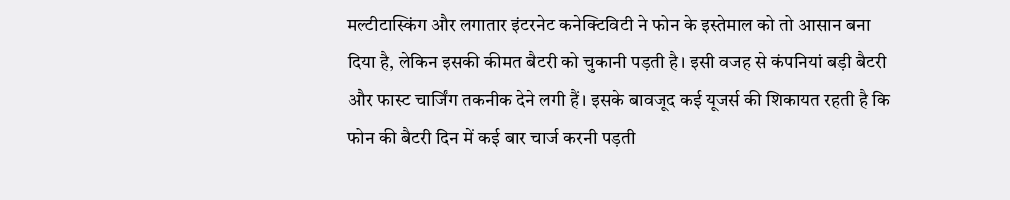मल्टीटास्किंग और लगातार इंटरनेट कनेक्टिविटी ने फोन के इस्तेमाल को तो आसान बना दिया है, लेकिन इसकी कीमत बैटरी को चुकानी पड़ती है। इसी वजह से कंपनियां बड़ी बैटरी और फास्ट चार्जिंग तकनीक देने लगी हैं। इसके बावजूद कई यूजर्स की शिकायत रहती है कि फोन की बैटरी दिन में कई बार चार्ज करनी पड़ती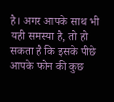है। अगर आपके साथ भी यही समस्या है, तो हो सकता है कि इसके पीछे आपके फोन की कुछ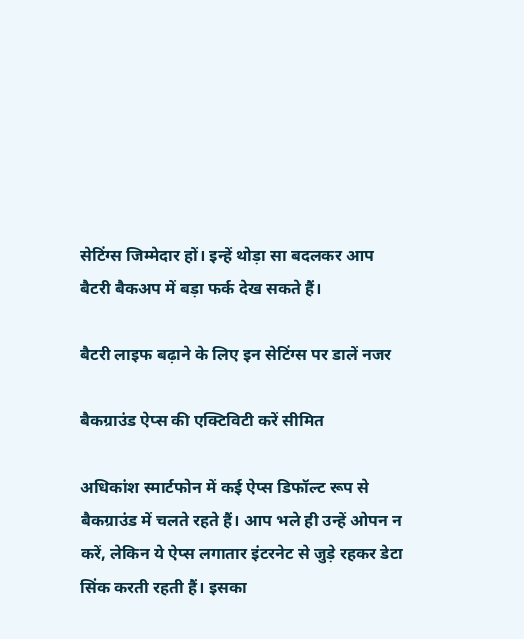सेटिंग्स जिम्मेदार हों। इन्हें थोड़ा सा बदलकर आप बैटरी बैकअप में बड़ा फर्क देख सकते हैं।

बैटरी लाइफ बढ़ाने के लिए इन सेटिंग्स पर डालें नजर

बैकग्राउंड ऐप्स की एक्टिविटी करें सीमित

अधिकांश स्मार्टफोन में कई ऐप्स डिफॉल्ट रूप से बैकग्राउंड में चलते रहते हैं। आप भले ही उन्हें ओपन न करें, लेकिन ये ऐप्स लगातार इंटरनेट से जुड़े रहकर डेटा सिंक करती रहती हैं। इसका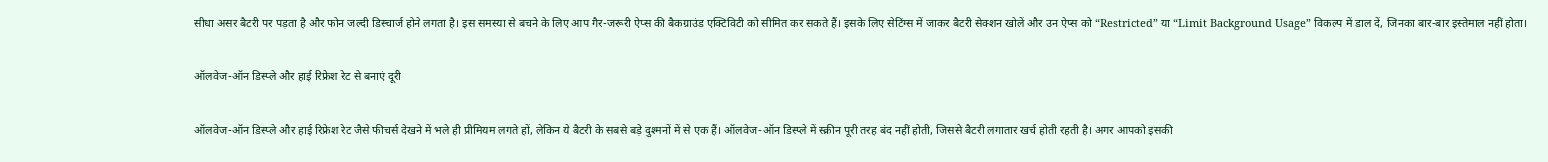सीधा असर बैटरी पर पड़ता है और फोन जल्दी डिस्चार्ज होने लगता है। इस समस्या से बचने के लिए आप गैर-जरूरी ऐप्स की बैकग्राउंड एक्टिविटी को सीमित कर सकते हैं। इसके लिए सेटिंग्स में जाकर बैटरी सेक्शन खोलें और उन ऐप्स को “Restricted” या “Limit Background Usage” विकल्प में डाल दें, जिनका बार-बार इस्तेमाल नहीं होता।

ऑलवेज-ऑन डिस्प्ले और हाई रिफ्रेश रेट से बनाएं दूरी

ऑलवेज-ऑन डिस्प्ले और हाई रिफ्रेश रेट जैसे फीचर्स देखने में भले ही प्रीमियम लगते हों, लेकिन ये बैटरी के सबसे बड़े दुश्मनों में से एक हैं। ऑलवेज-ऑन डिस्प्ले में स्क्रीन पूरी तरह बंद नहीं होती, जिससे बैटरी लगातार खर्च होती रहती है। अगर आपको इसकी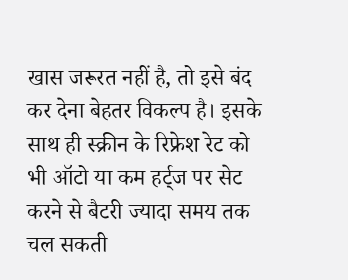खास जरूरत नहीं है, तो इसे बंद कर देना बेहतर विकल्प है। इसके साथ ही स्क्रीन के रिफ्रेश रेट को भी ऑटो या कम हर्ट्ज पर सेट करने से बैटरी ज्यादा समय तक चल सकती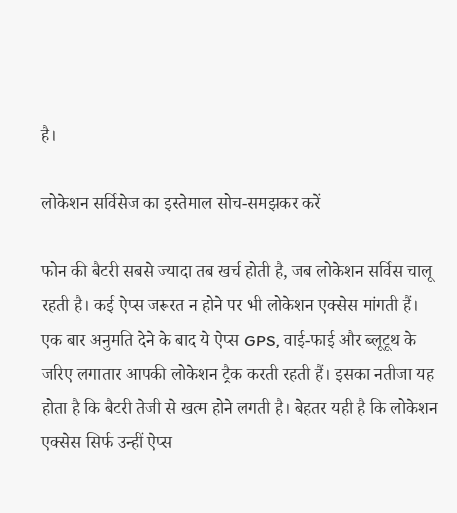है।

लोकेशन सर्विसेज का इस्तेमाल सोच-समझकर करें

फोन की बैटरी सबसे ज्यादा तब खर्च होती है, जब लोकेशन सर्विस चालू रहती है। कई ऐप्स जरूरत न होने पर भी लोकेशन एक्सेस मांगती हैं। एक बार अनुमति देने के बाद ये ऐप्स GPS, वाई-फाई और ब्लूटूथ के जरिए लगातार आपकी लोकेशन ट्रैक करती रहती हैं। इसका नतीजा यह होता है कि बैटरी तेजी से खत्म होने लगती है। बेहतर यही है कि लोकेशन एक्सेस सिर्फ उन्हीं ऐप्स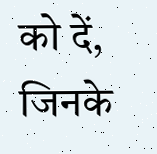को दें, जिनके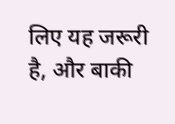लिए यह जरूरी है, और बाकी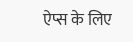ऐप्स के लिए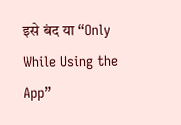इसे बंद या “Only While Using the App”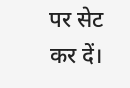पर सेट कर दें।